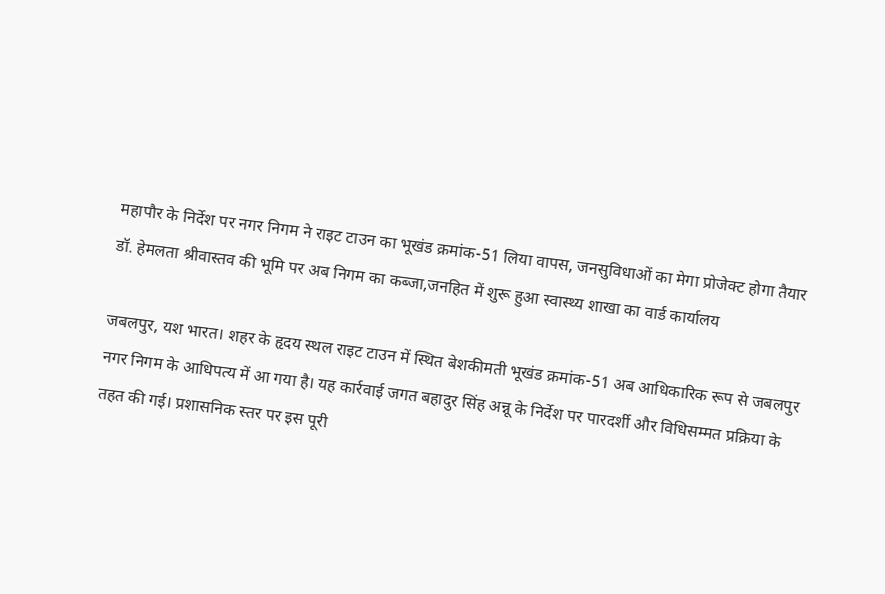महापौर के निर्देश पर नगर निगम ने राइट टाउन का भूखंड क्रमांक-51 लिया वापस, जनसुविधाओं का मेगा प्रोजेक्ट होगा तैयार
डॉ. हेमलता श्रीवास्तव की भूमि पर अब निगम का कब्जा,जनहित में शुरू हुआ स्वास्थ्य शाखा का वार्ड कार्यालय

जबलपुर, यश भारत। शहर के हृदय स्थल राइट टाउन में स्थित बेशकीमती भूखंड क्रमांक-51 अब आधिकारिक रूप से जबलपुर नगर निगम के आधिपत्य में आ गया है। यह कार्रवाई जगत बहादुर सिंह अन्नू के निर्देश पर पारदर्शी और विधिसम्मत प्रक्रिया के तहत की गई। प्रशासनिक स्तर पर इस पूरी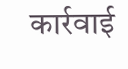कार्रवाई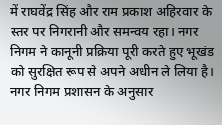में राघवेंद्र सिंह और राम प्रकाश अहिरवार के स्तर पर निगरानी और समन्वय रहा। नगर निगम ने कानूनी प्रक्रिया पूरी करते हुए भूखंड को सुरक्षित रूप से अपने अधीन ले लिया है।
नगर निगम प्रशासन के अनुसार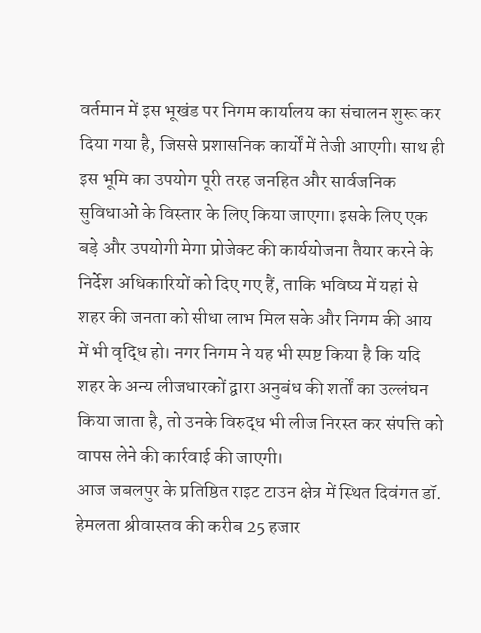वर्तमान में इस भूखंड पर निगम कार्यालय का संचालन शुरू कर दिया गया है, जिससे प्रशासनिक कार्यों में तेजी आएगी। साथ ही इस भूमि का उपयोग पूरी तरह जनहित और सार्वजनिक सुविधाओं के विस्तार के लिए किया जाएगा। इसके लिए एक बड़े और उपयोगी मेगा प्रोजेक्ट की कार्ययोजना तैयार करने के निर्देश अधिकारियों को दिए गए हैं, ताकि भविष्य में यहां से शहर की जनता को सीधा लाभ मिल सके और निगम की आय में भी वृद्धि हो। नगर निगम ने यह भी स्पष्ट किया है कि यदि शहर के अन्य लीजधारकों द्वारा अनुबंध की शर्तों का उल्लंघन किया जाता है, तो उनके विरुद्ध भी लीज निरस्त कर संपत्ति को वापस लेने की कार्रवाई की जाएगी।
आज जबलपुर के प्रतिष्ठित राइट टाउन क्षेत्र में स्थित दिवंगत डॉ. हेमलता श्रीवास्तव की करीब 25 हजार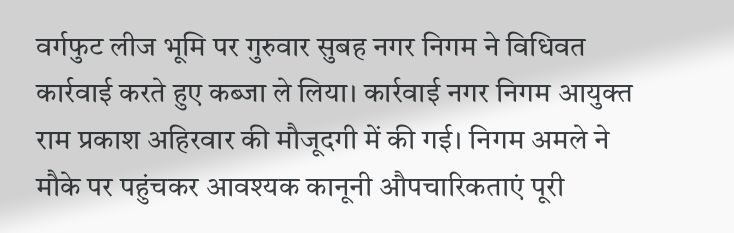वर्गफुट लीज भूमि पर गुरुवार सुबह नगर निगम ने विधिवत कार्रवाई करते हुए कब्जा ले लिया। कार्रवाई नगर निगम आयुक्त राम प्रकाश अहिरवार की मौजूदगी में की गई। निगम अमले ने मौके पर पहुंचकर आवश्यक कानूनी औपचारिकताएं पूरी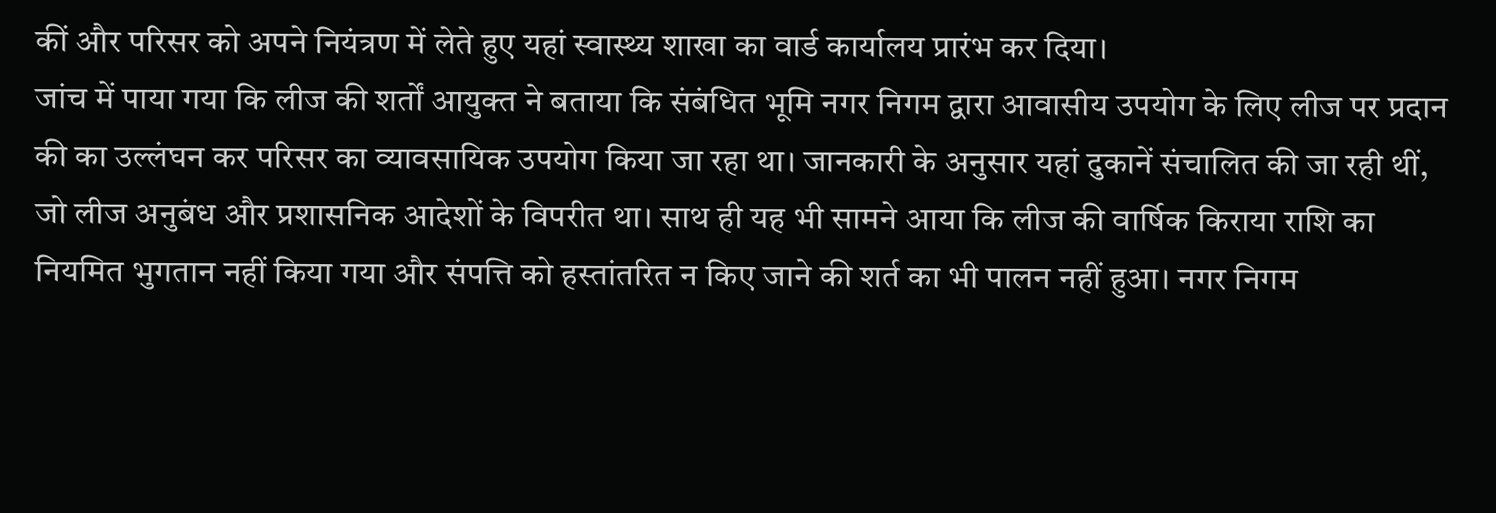कीं और परिसर को अपने नियंत्रण में लेते हुए यहां स्वास्थ्य शाखा का वार्ड कार्यालय प्रारंभ कर दिया।
जांच में पाया गया कि लीज की शर्तों आयुक्त ने बताया कि संबंधित भूमि नगर निगम द्वारा आवासीय उपयोग के लिए लीज पर प्रदान की का उल्लंघन कर परिसर का व्यावसायिक उपयोग किया जा रहा था। जानकारी के अनुसार यहां दुकानें संचालित की जा रही थीं, जो लीज अनुबंध और प्रशासनिक आदेशों के विपरीत था। साथ ही यह भी सामने आया कि लीज की वार्षिक किराया राशि का नियमित भुगतान नहीं किया गया और संपत्ति को हस्तांतरित न किए जाने की शर्त का भी पालन नहीं हुआ। नगर निगम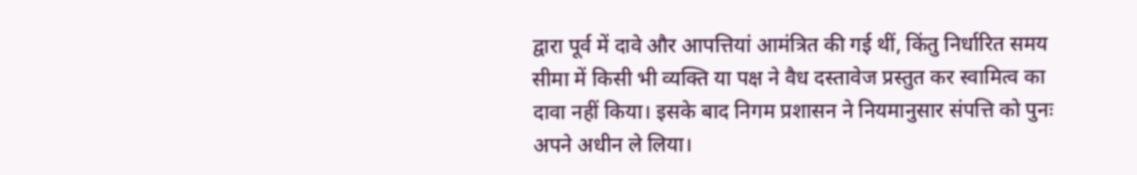द्वारा पूर्व में दावे और आपत्तियां आमंत्रित की गई थीं, किंतु निर्धारित समय सीमा में किसी भी व्यक्ति या पक्ष ने वैध दस्तावेज प्रस्तुत कर स्वामित्व का दावा नहीं किया। इसके बाद निगम प्रशासन ने नियमानुसार संपत्ति को पुनः अपने अधीन ले लिया।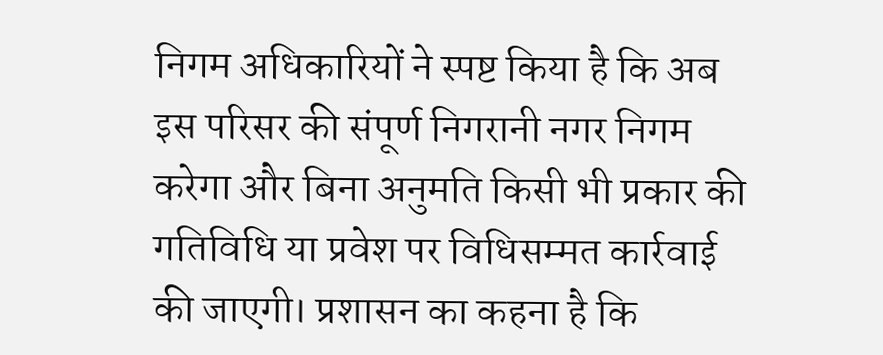निगम अधिकारियों ने स्पष्ट किया है कि अब इस परिसर की संपूर्ण निगरानी नगर निगम करेगा और बिना अनुमति किसी भी प्रकार की गतिविधि या प्रवेश पर विधिसम्मत कार्रवाई की जाएगी। प्रशासन का कहना है कि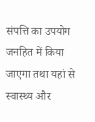संपत्ति का उपयोग जनहित में किया जाएगा तथा यहां से स्वास्थ्य और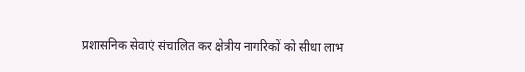प्रशासनिक सेवाएं संचालित कर क्षेत्रीय नागरिकों को सीधा लाभ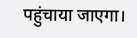पहुंचाया जाएगा।